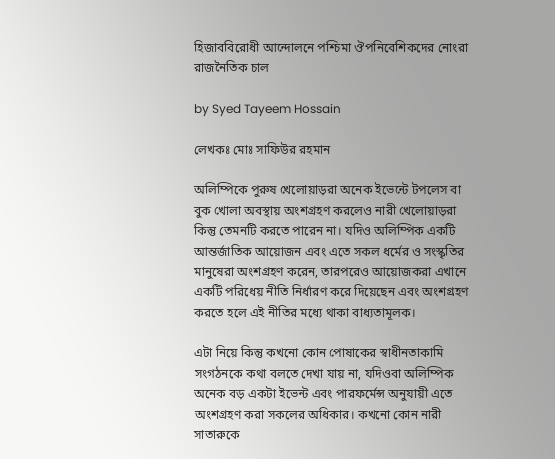হিজাববিরোধী আন্দোলনে পশ্চিমা ঔপনিবেশিকদের নোংরা রাজনৈতিক চাল

by Syed Tayeem Hossain

লেখকঃ মোঃ সাফিউর রহমান

অলিম্পিকে পুরুষ খেলোয়াড়রা অনেক ইভেন্টে টপলেস বা বুক খোলা অবস্থায় অংশগ্রহণ করলেও নারী খেলোয়াড়রা কিন্তু তেমনটি করতে পারেন না। যদিও অলিম্পিক একটি আন্তর্জাতিক আয়োজন এবং এতে সকল ধর্মের ও সংস্কৃতির মানুষেরা অংশগ্রহণ করেন, তারপরেও আয়োজকরা এখানে একটি পরিধেয় নীতি নির্ধারণ করে দিয়েছেন এবং অংশগ্রহণ করতে হলে এই নীতির মধ্যে থাকা বাধ্যতামূলক।

এটা নিয়ে কিন্তু কখনো কোন পোষাকের স্বাধীনতাকামি সংগঠনকে কথা বলতে দেখা যায় না, যদিওবা অলিম্পিক অনেক বড় একটা ইভেন্ট এবং পারফর্মেন্স অনুযায়ী এতে অংশগ্রহণ করা সকলের অধিকার। কখনো কোন নারী সাতারুকে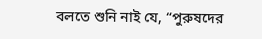বলতে শুনি নাই যে, “পুরুষদের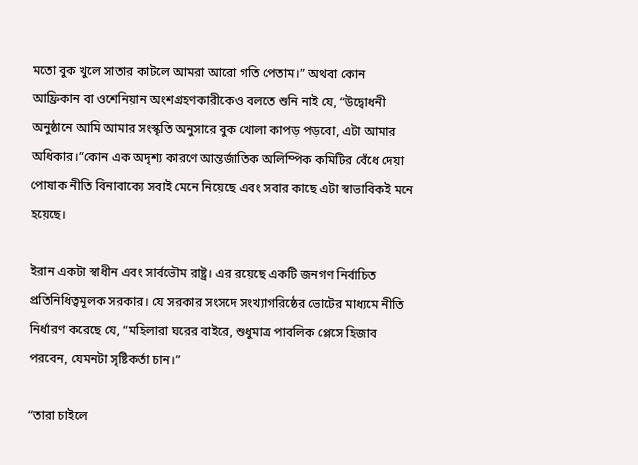মতো বুক খুলে সাতার কাটলে আমরা আরো গতি পেতাম।” অথবা কোন আফ্রিকান বা ওশেনিয়ান অংশগ্রহণকারীকেও বলতে শুনি নাই যে, “উদ্বোধনী অনুষ্ঠানে আমি আমার সংস্কৃতি অনুসারে বুক খোলা কাপড় পড়বো, এটা আমার অধিকার।”কোন এক অদৃশ্য কারণে আন্তর্জাতিক অলিম্পিক কমিটির বেঁধে দেয়া পোষাক নীতি বিনাবাক্যে সবাই মেনে নিয়েছে এবং সবার কাছে এটা স্বাভাবিকই মনে হয়েছে।

ইরান একটা স্বাধীন এবং সার্বভৌম রাষ্ট্র। এর রয়েছে একটি জনগণ নির্বাচিত প্রতিনিধিত্বমূলক সরকার। যে সরকার সংসদে সংখ্যাগরিষ্ঠের ভোটের মাধ্যমে নীতি নির্ধারণ করেছে যে, “মহিলারা ঘরের বাইরে, শুধুমাত্র পাবলিক প্লেসে হিজাব পরবেন, যেমনটা সৃষ্টিকর্তা চান।”

“তারা চাইলে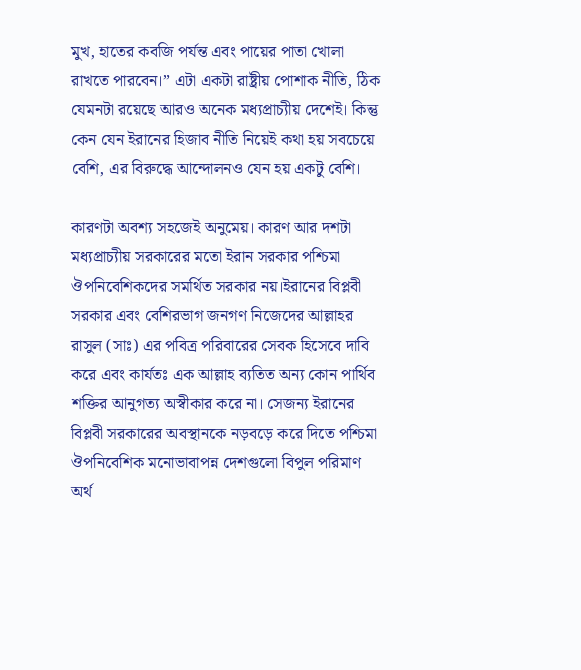মুখ, হাতের কবজি পর্যন্ত এবং পায়ের পাতা খোলা রাখতে পারবেন।” এটা একটা রাষ্ট্রীয় পোশাক নীতি, ঠিক যেমনটা রয়েছে আরও অনেক মধ্যপ্রাচ্যীয় দেশেই। কিন্তু কেন যেন ইরানের হিজাব নীতি নিয়েই কথা হয় সবচেয়ে বেশি, এর বিরুদ্ধে আন্দোলনও যেন হয় একটু বেশি।

কারণটা অবশ্য সহজেই অনুমেয়। কারণ আর দশটা মধ্যপ্রাচ্যীয় সরকারের মতো ইরান সরকার পশ্চিমা ঔপনিবেশিকদের সমর্থিত সরকার নয়।ইরানের বিপ্লবী সরকার এবং বেশিরভাগ জনগণ নিজেদের আল্লাহর রাসুল (সাঃ) এর পবিত্র পরিবারের সেবক হিসেবে দাবি করে এবং কার্যতঃ এক আল্লাহ ব্যতিত অন্য কোন পার্থিব শক্তির আনুগত্য অস্বীকার করে না। সেজন্য ইরানের বিপ্লবী সরকারের অবস্থানকে নড়বড়ে করে দিতে পশ্চিমা ঔপনিবেশিক মনোভাবাপন্ন দেশগুলো বিপুল পরিমাণ অর্থ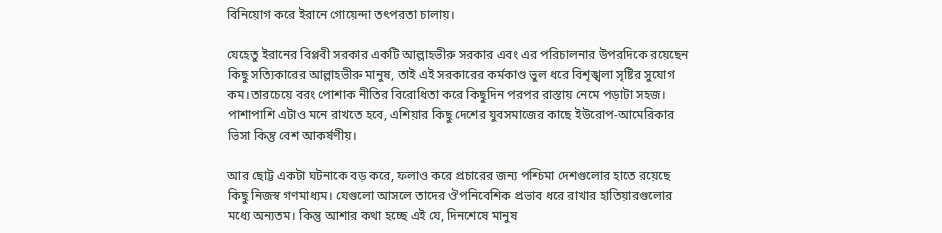বিনিয়োগ করে ইরানে গোয়েন্দা তৎপরতা চালায়।

যেহেতু ইরানের বিপ্লবী সরকার একটি আল্লাহভীরু সরকার এবং এর পরিচালনার উপরদিকে রয়েছেন কিছু সত্যিকারের আল্লাহভীরু মানুষ, তাই এই সরকারের কর্মকাণ্ড ভুল ধরে বিশৃঙ্খলা সৃষ্টির সুযোগ কম।তারচেয়ে বরং পোশাক নীতির বিরোধিতা করে কিছুদিন পরপর রাস্তায় নেমে পড়াটা সহজ। পাশাপাশি এটাও মনে রাখতে হবে, এশিয়ার কিছু দেশের যুবসমাজের কাছে ইউরোপ-আমেরিকার ভিসা কিন্তু বেশ আকর্ষণীয়।

আর ছোট্ট একটা ঘটনাকে বড় করে, ফলাও করে প্রচারের জন্য পশ্চিমা দেশগুলোর হাতে রয়েছে কিছু নিজস্ব গণমাধ্যম। যেগুলো আসলে তাদের ঔপনিবেশিক প্রভাব ধরে রাখার হাতিয়ারগুলোর মধ্যে অন্যতম। কিন্তু আশার কথা হচ্ছে এই যে, দিনশেষে মানুষ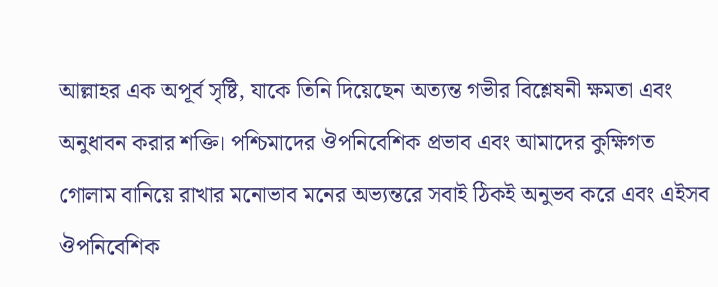আল্লাহর এক অপূর্ব সৃষ্টি, যাকে তিনি দিয়েছেন অত্যন্ত গভীর বিশ্লেষনী ক্ষমতা এবং অনুধাবন করার শক্তি। পশ্চিমাদের ঔপনিবেশিক প্রভাব এবং আমাদের কুক্ষিগত গোলাম বানিয়ে রাখার মনোভাব মনের অভ্যন্তরে সবাই ঠিকই অনুভব করে এবং এইসব ঔপনিবেশিক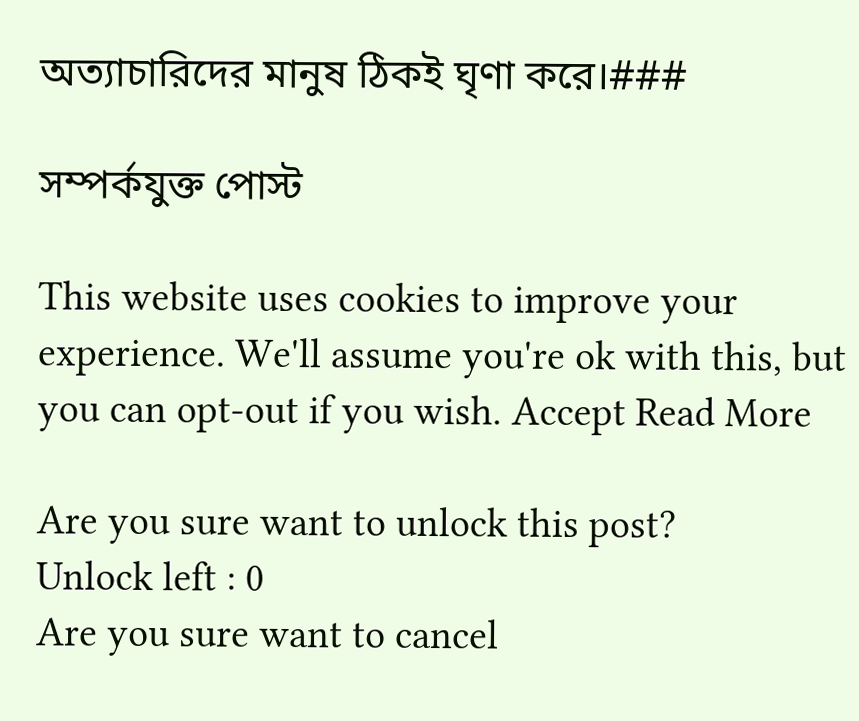অত্যাচারিদের মানুষ ঠিকই ঘৃণা করে।###

সম্পর্কযুক্ত পোস্ট

This website uses cookies to improve your experience. We'll assume you're ok with this, but you can opt-out if you wish. Accept Read More

Are you sure want to unlock this post?
Unlock left : 0
Are you sure want to cancel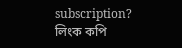subscription?
লিংক কপি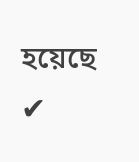হয়েছে ✔